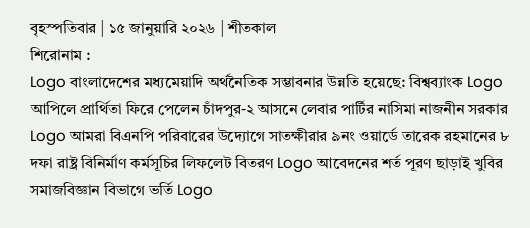বৃহস্পতিবার | ১৫ জানুয়ারি ২০২৬ | শীতকাল
শিরোনাম :
Logo বাংলাদেশের মধ্যমেয়াদি অর্থনৈতিক সম্ভাবনার উন্নতি হয়েছে: বিশ্বব্যাংক Logo আপিলে প্রার্থিতা ফিরে পেলেন চাঁদপুর-২ আসনে লেবার পার্টির নাসিমা নাজনীন সরকার Logo আমরা বিএনপি পরিবারের উদ্যোগে সাতক্ষীরার ৯নং ওয়ার্ডে তারেক রহমানের ৮ দফা রাষ্ট্র বিনির্মাণ কর্মসূচির লিফলেট বিতরণ Logo আবেদনের শর্ত পূরণ ছাড়াই খুবির সমাজবিজ্ঞান বিভাগে ভর্তি Logo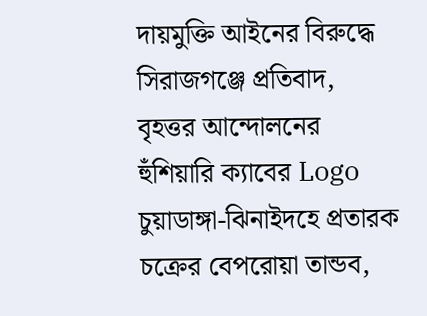দায়মুক্তি আইনের বিরুদ্ধে সিরাজগঞ্জে প্রতিবাদ, বৃহত্তর আন্দোলনের হুঁশিয়ারি ক্যাবের Logo চুয়াডাঙ্গা-ঝিনাইদহে প্রতারক চক্রের বেপরোয়া তান্ডব,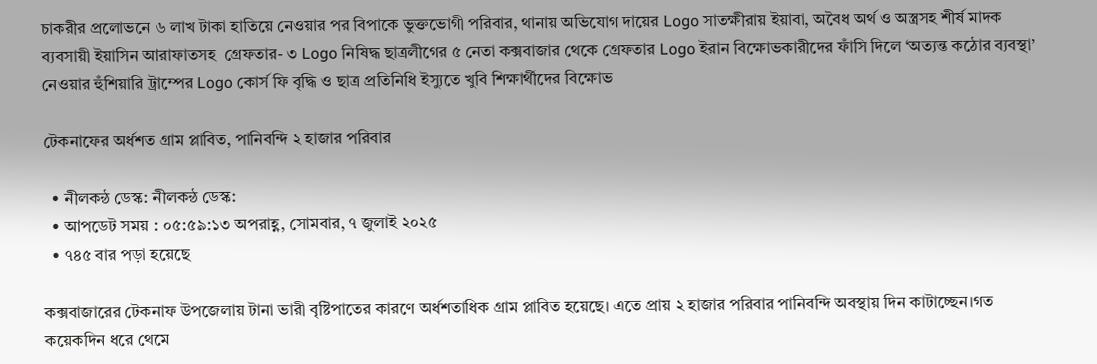চাকরীর প্রলোভনে ৬ লাখ টাকা হাতিয়ে নেওয়ার পর বিপাকে ভুক্তভোগী পরিবার, থানায় অভিযোগ দায়ের Logo সাতক্ষীরায় ইয়াবা, অবৈধ অর্থ ও অস্ত্রসহ শীর্ষ মাদক ব্যবসায়ী ইয়াসিন আরাফাতসহ  গ্রেফতার- ৩ Logo নিষিদ্ধ ছাত্রলীগের ৫ নেতা কক্সবাজার থেকে গ্রেফতার Logo ইরান বিক্ষোভকারীদের ফাঁসি দিলে ‘অত্যন্ত কঠোর ব্যবস্থা’ নেওয়ার হুঁশিয়ারি ট্রাম্পের Logo কোর্স ফি বৃদ্ধি ও ছাত্র প্রতিনিধি ইস্যুতে খুবি শিক্ষার্থীদের বিক্ষোভ

টেকনাফের অর্ধশত গ্রাম প্লাবিত, পানিবন্দি ২ হাজার পরিবার

  • নীলকন্ঠ ডেস্ক: নীলকন্ঠ ডেস্ক:
  • আপডেট সময় : ০৫:৫৯:১৩ অপরাহ্ণ, সোমবার, ৭ জুলাই ২০২৫
  • ৭৪৫ বার পড়া হয়েছে

কক্সবাজারের টেকনাফ উপজেলায় টানা ভারী বৃষ্টিপাতের কারণে অর্ধশতাধিক গ্রাম প্লাবিত হয়েছে। এতে প্রায় ২ হাজার পরিবার পানিবন্দি অবস্থায় দিন কাটাচ্ছেন।গত কয়েকদিন ধরে থেমে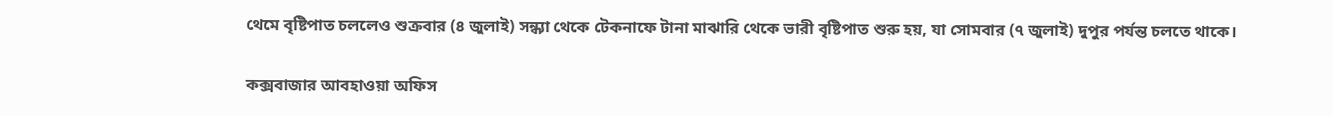থেমে বৃষ্টিপাত চললেও শুক্রবার (৪ জুলাই) সন্ধ্যা থেকে টেকনাফে টানা মাঝারি থেকে ভারী বৃষ্টিপাত শুরু হয়, যা সোমবার (৭ জুলাই) দুপুর পর্যন্ত চলতে থাকে।

কক্সবাজার আবহাওয়া অফিস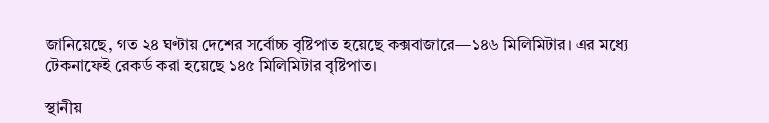জানিয়েছে, গত ২৪ ঘণ্টায় দেশের সর্বোচ্চ বৃষ্টিপাত হয়েছে কক্সবাজারে—১৪৬ মিলিমিটার। এর মধ্যে টেকনাফেই রেকর্ড করা হয়েছে ১৪৫ মিলিমিটার বৃষ্টিপাত।

স্থানীয়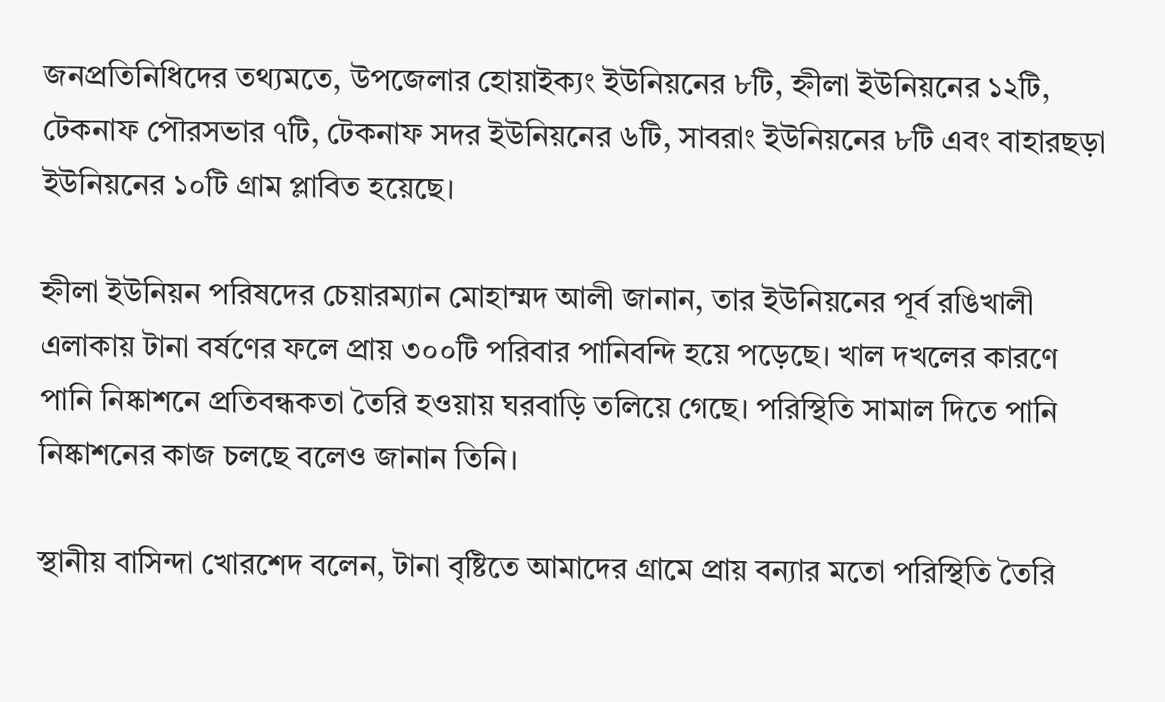জনপ্রতিনিধিদের তথ্যমতে, উপজেলার হোয়াইক্যং ইউনিয়নের ৮টি, হ্নীলা ইউনিয়নের ১২টি, টেকনাফ পৌরসভার ৭টি, টেকনাফ সদর ইউনিয়নের ৬টি, সাবরাং ইউনিয়নের ৮টি এবং বাহারছড়া ইউনিয়নের ১০টি গ্রাম প্লাবিত হয়েছে।

হ্নীলা ইউনিয়ন পরিষদের চেয়ারম্যান মোহাম্মদ আলী জানান, তার ইউনিয়নের পূর্ব রঙিখালী এলাকায় টানা বর্ষণের ফলে প্রায় ৩০০টি পরিবার পানিবন্দি হয়ে পড়েছে। খাল দখলের কারণে পানি নিষ্কাশনে প্রতিবন্ধকতা তৈরি হওয়ায় ঘরবাড়ি তলিয়ে গেছে। পরিস্থিতি সামাল দিতে পানি নিষ্কাশনের কাজ চলছে বলেও জানান তিনি।

স্থানীয় বাসিন্দা খোরশেদ বলেন, টানা বৃষ্টিতে আমাদের গ্রামে প্রায় বন্যার মতো পরিস্থিতি তৈরি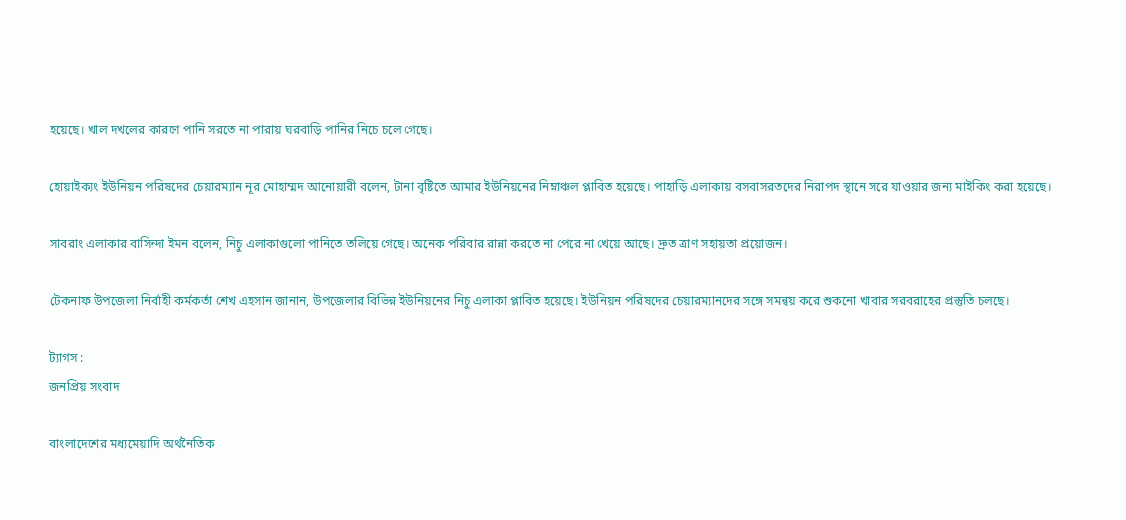হয়েছে। খাল দখলের কারণে পানি সরতে না পারায় ঘরবাড়ি পানির নিচে চলে গেছে।

হোয়াইক্যং ইউনিয়ন পরিষদের চেয়ারম্যান নূর মোহাম্মদ আনোয়ারী বলেন, টানা বৃষ্টিতে আমার ইউনিয়নের নিম্নাঞ্চল প্লাবিত হয়েছে। পাহাড়ি এলাকায় বসবাসরতদের নিরাপদ স্থানে সরে যাওয়ার জন্য মাইকিং করা হয়েছে।

সাবরাং এলাকার বাসিন্দা ইমন বলেন, নিচু এলাকাগুলো পানিতে তলিয়ে গেছে। অনেক পরিবার রান্না করতে না পেরে না খেয়ে আছে। দ্রুত ত্রাণ সহায়তা প্রয়োজন।

টেকনাফ উপজেলা নির্বাহী কর্মকর্তা শেখ এহসান জানান, উপজেলার বিভিন্ন ইউনিয়নের নিচু এলাকা প্লাবিত হয়েছে। ইউনিয়ন পরিষদের চেয়ারম্যানদের সঙ্গে সমন্বয় করে শুকনো খাবার সরবরাহের প্রস্তুতি চলছে।

ট্যাগস :
জনপ্রিয় সংবাদ

বাংলাদেশের মধ্যমেয়াদি অর্থনৈতিক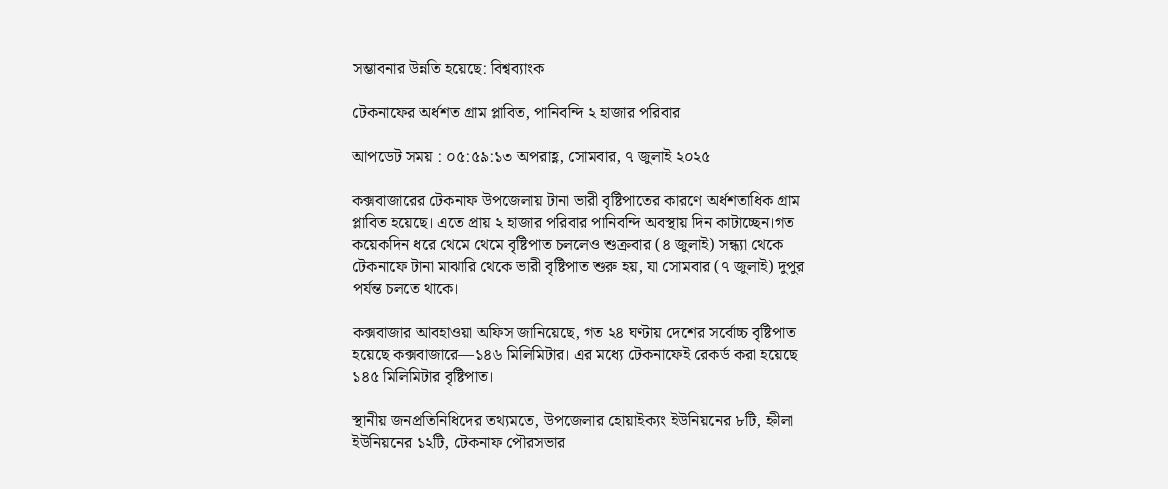সম্ভাবনার উন্নতি হয়েছে: বিশ্বব্যাংক

টেকনাফের অর্ধশত গ্রাম প্লাবিত, পানিবন্দি ২ হাজার পরিবার

আপডেট সময় : ০৫:৫৯:১৩ অপরাহ্ণ, সোমবার, ৭ জুলাই ২০২৫

কক্সবাজারের টেকনাফ উপজেলায় টানা ভারী বৃষ্টিপাতের কারণে অর্ধশতাধিক গ্রাম প্লাবিত হয়েছে। এতে প্রায় ২ হাজার পরিবার পানিবন্দি অবস্থায় দিন কাটাচ্ছেন।গত কয়েকদিন ধরে থেমে থেমে বৃষ্টিপাত চললেও শুক্রবার (৪ জুলাই) সন্ধ্যা থেকে টেকনাফে টানা মাঝারি থেকে ভারী বৃষ্টিপাত শুরু হয়, যা সোমবার (৭ জুলাই) দুপুর পর্যন্ত চলতে থাকে।

কক্সবাজার আবহাওয়া অফিস জানিয়েছে, গত ২৪ ঘণ্টায় দেশের সর্বোচ্চ বৃষ্টিপাত হয়েছে কক্সবাজারে—১৪৬ মিলিমিটার। এর মধ্যে টেকনাফেই রেকর্ড করা হয়েছে ১৪৫ মিলিমিটার বৃষ্টিপাত।

স্থানীয় জনপ্রতিনিধিদের তথ্যমতে, উপজেলার হোয়াইক্যং ইউনিয়নের ৮টি, হ্নীলা ইউনিয়নের ১২টি, টেকনাফ পৌরসভার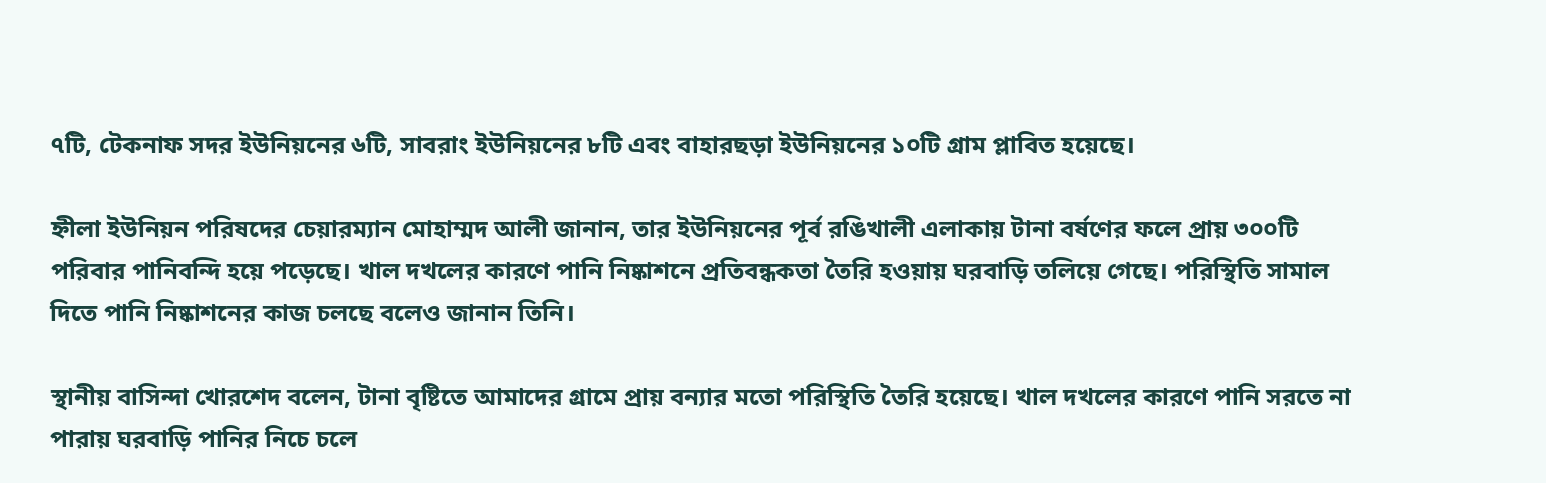৭টি, টেকনাফ সদর ইউনিয়নের ৬টি, সাবরাং ইউনিয়নের ৮টি এবং বাহারছড়া ইউনিয়নের ১০টি গ্রাম প্লাবিত হয়েছে।

হ্নীলা ইউনিয়ন পরিষদের চেয়ারম্যান মোহাম্মদ আলী জানান, তার ইউনিয়নের পূর্ব রঙিখালী এলাকায় টানা বর্ষণের ফলে প্রায় ৩০০টি পরিবার পানিবন্দি হয়ে পড়েছে। খাল দখলের কারণে পানি নিষ্কাশনে প্রতিবন্ধকতা তৈরি হওয়ায় ঘরবাড়ি তলিয়ে গেছে। পরিস্থিতি সামাল দিতে পানি নিষ্কাশনের কাজ চলছে বলেও জানান তিনি।

স্থানীয় বাসিন্দা খোরশেদ বলেন, টানা বৃষ্টিতে আমাদের গ্রামে প্রায় বন্যার মতো পরিস্থিতি তৈরি হয়েছে। খাল দখলের কারণে পানি সরতে না পারায় ঘরবাড়ি পানির নিচে চলে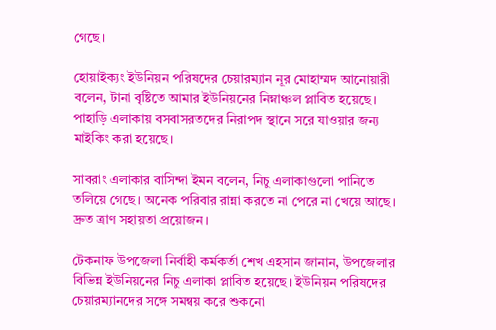গেছে।

হোয়াইক্যং ইউনিয়ন পরিষদের চেয়ারম্যান নূর মোহাম্মদ আনোয়ারী বলেন, টানা বৃষ্টিতে আমার ইউনিয়নের নিম্নাঞ্চল প্লাবিত হয়েছে। পাহাড়ি এলাকায় বসবাসরতদের নিরাপদ স্থানে সরে যাওয়ার জন্য মাইকিং করা হয়েছে।

সাবরাং এলাকার বাসিন্দা ইমন বলেন, নিচু এলাকাগুলো পানিতে তলিয়ে গেছে। অনেক পরিবার রান্না করতে না পেরে না খেয়ে আছে। দ্রুত ত্রাণ সহায়তা প্রয়োজন।

টেকনাফ উপজেলা নির্বাহী কর্মকর্তা শেখ এহসান জানান, উপজেলার বিভিন্ন ইউনিয়নের নিচু এলাকা প্লাবিত হয়েছে। ইউনিয়ন পরিষদের চেয়ারম্যানদের সঙ্গে সমন্বয় করে শুকনো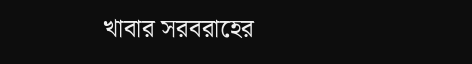খাবার সরবরাহের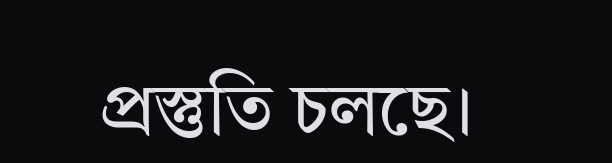প্রস্তুতি চলছে।